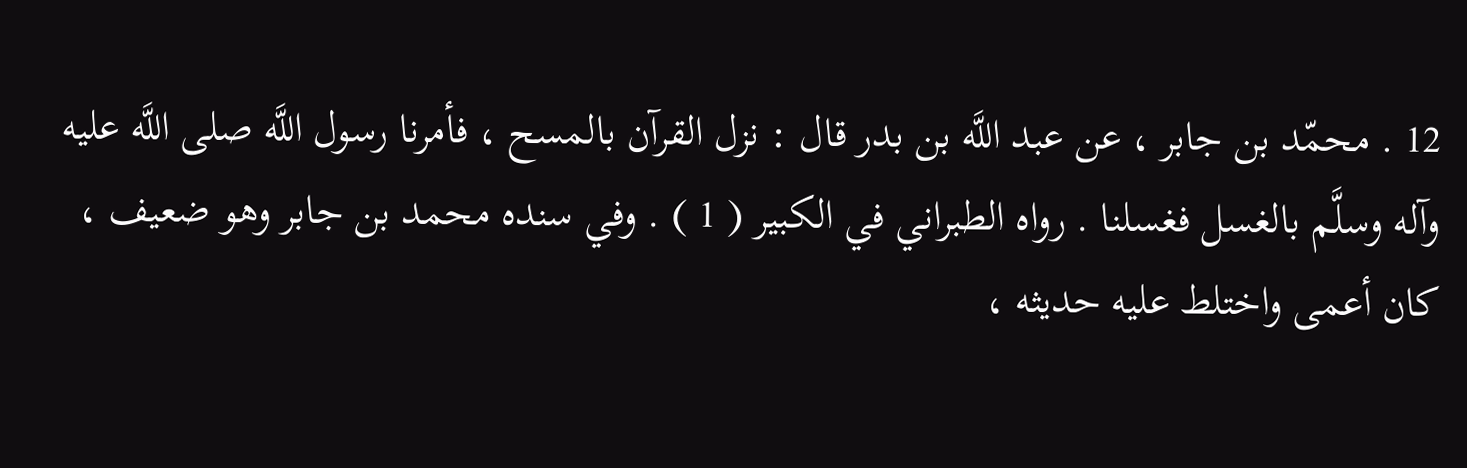12 . محمّد بن جابر ، عن عبد اللَّه بن بدر قال : نزل القرآن بالمسح ، فأمرنا رسول اللَّه صلى اللَّه عليه وآله وسلَّم بالغسل فغسلنا . رواه الطبراني في الكبير ( 1 ) . وفي سنده محمد بن جابر وهو ضعيف ، كان أعمى واختلط عليه حديثه ،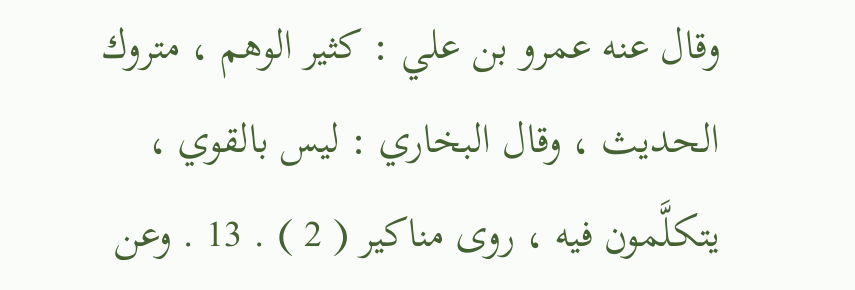وقال عنه عمرو بن علي : كثير الوهم ، متروك الحديث ، وقال البخاري : ليس بالقوي ، يتكلَّمون فيه ، روى مناكير ( 2 ) . 13 . وعن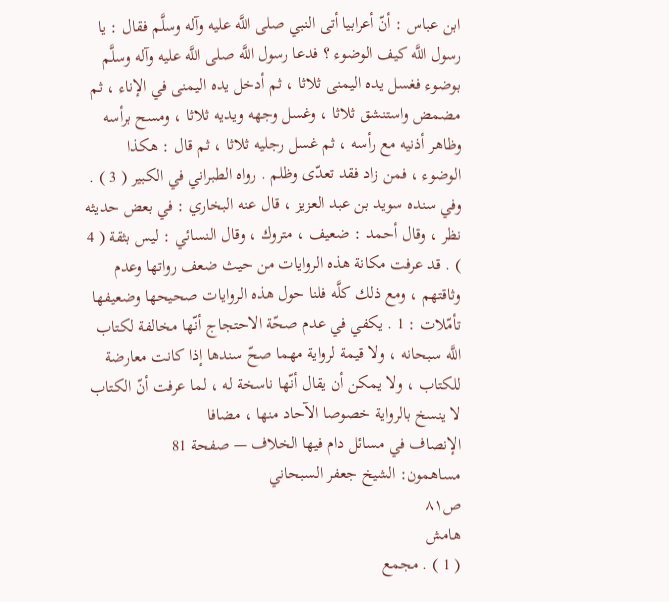ابن عباس : أنّ أعرابيا أتى النبي صلى اللَّه عليه وآله وسلَّم فقال : يا رسول اللَّه كيف الوضوء ؟ فدعا رسول اللَّه صلى اللَّه عليه وآله وسلَّم بوضوء فغسل يده اليمنى ثلاثا ، ثم أدخل يده اليمنى في الإناء ، ثم مضمض واستنشق ثلاثا ، وغسل وجهه ويديه ثلاثا ، ومسح برأسه وظاهر أذنيه مع رأسه ، ثم غسل رجليه ثلاثا ، ثم قال : هكذا الوضوء ، فمن زاد فقد تعدّى وظلم . رواه الطبراني في الكبير ( 3 ) . وفي سنده سويد بن عبد العزيز ، قال عنه البخاري : في بعض حديثه نظر ، وقال أحمد : ضعيف ، متروك ، وقال النسائي : ليس بثقة ( 4 ) . قد عرفت مكانة هذه الروايات من حيث ضعف رواتها وعدم وثاقتهم ، ومع ذلك كلَّه فلنا حول هذه الروايات صحيحها وضعيفها تأمّلات : 1 . يكفي في عدم صحّة الاحتجاج أنّها مخالفة لكتاب اللَّه سبحانه ، ولا قيمة لرواية مهما صحّ سندها إذا كانت معارضة للكتاب ، ولا يمكن أن يقال أنّها ناسخة له ، لما عرفت أنّ الكتاب لا ينسخ بالرواية خصوصا الآحاد منها ، مضافا
الإنصاف في مسائل دام فيها الخلاف — صفحة 81
مساهمون: الشيخ جعفر السبحاني
ص٨١
هامش
( 1 ) . مجمع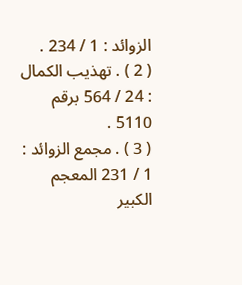الزوائد : 1 / 234 .
( 2 ) . تهذيب الكمال : 24 / 564 برقم 5110 .
( 3 ) . مجمع الزوائد : 1 / 231 المعجم الكبير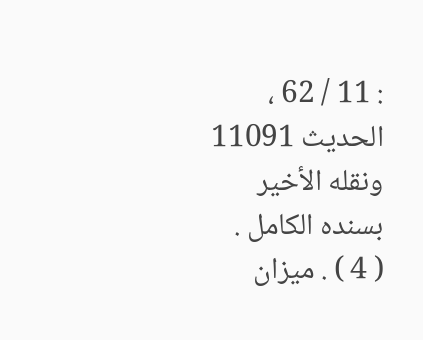: 11 / 62 ، الحديث 11091 ونقله الأخير بسنده الكامل .
( 4 ) . ميزان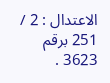الاعتدال : 2 / 251 برقم 3623 .